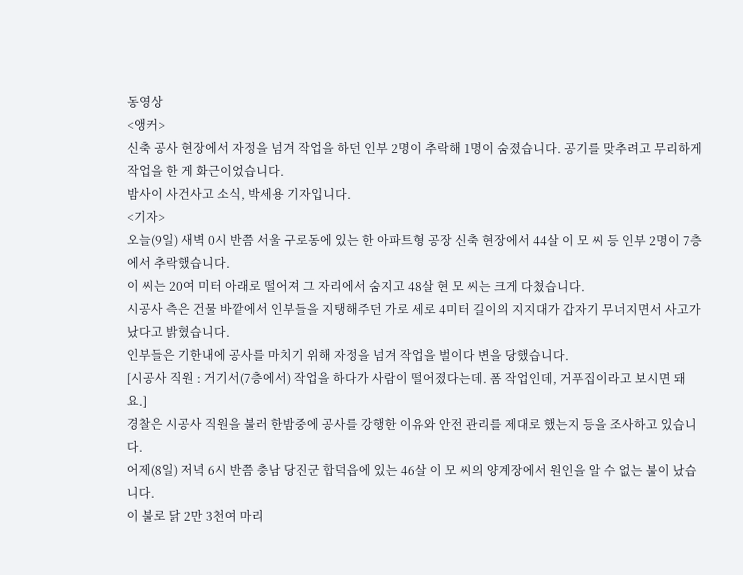동영상
<앵커>
신축 공사 현장에서 자정을 넘겨 작업을 하던 인부 2명이 추락해 1명이 숨졌습니다. 공기를 맞추려고 무리하게 작업을 한 게 화근이었습니다.
밤사이 사건사고 소식, 박세용 기자입니다.
<기자>
오늘(9일) 새벽 0시 반쯤 서울 구로동에 있는 한 아파트형 공장 신축 현장에서 44살 이 모 씨 등 인부 2명이 7층에서 추락했습니다.
이 씨는 20여 미터 아래로 떨어져 그 자리에서 숨지고 48살 현 모 씨는 크게 다쳤습니다.
시공사 측은 건물 바깥에서 인부들을 지탱해주던 가로 세로 4미터 길이의 지지대가 갑자기 무너지면서 사고가 났다고 밝혔습니다.
인부들은 기한내에 공사를 마치기 위해 자정을 넘겨 작업을 벌이다 변을 당했습니다.
[시공사 직원 : 거기서(7층에서) 작업을 하다가 사람이 떨어졌다는데. 폼 작업인데, 거푸집이라고 보시면 돼요.]
경찰은 시공사 직원을 불러 한밤중에 공사를 강행한 이유와 안전 관리를 제대로 했는지 등을 조사하고 있습니다.
어제(8일) 저녁 6시 반쯤 충남 당진군 합덕읍에 있는 46살 이 모 씨의 양계장에서 원인을 알 수 없는 불이 났습니다.
이 불로 닭 2만 3천여 마리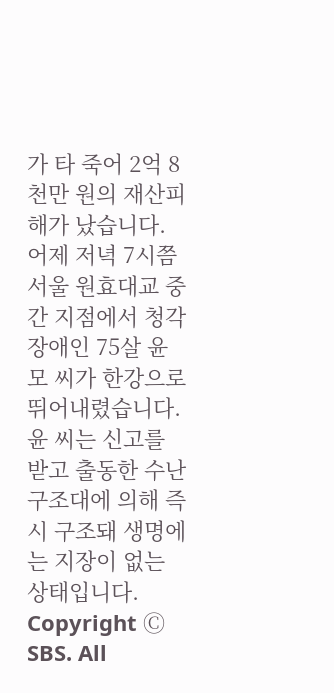가 타 죽어 2억 8천만 원의 재산피해가 났습니다.
어제 저녁 7시쯤 서울 원효대교 중간 지점에서 청각장애인 75살 윤 모 씨가 한강으로 뛰어내렸습니다.
윤 씨는 신고를 받고 출동한 수난구조대에 의해 즉시 구조돼 생명에는 지장이 없는 상태입니다.
Copyright Ⓒ SBS. All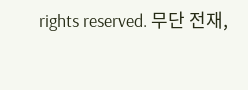rights reserved. 무단 전재,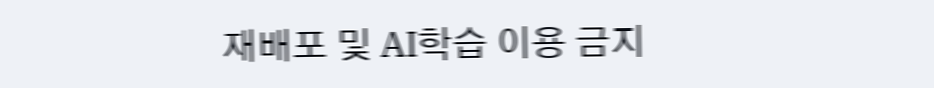재배포 및 AI학습 이용 금지